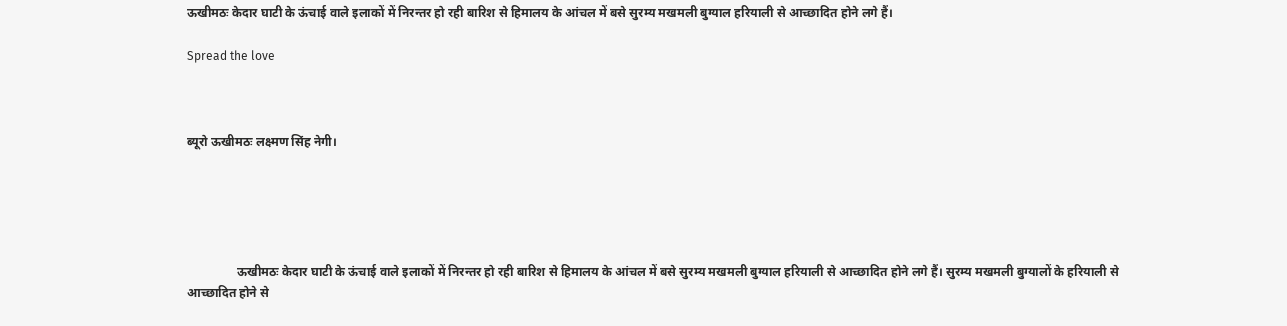ऊखीमठः केदार घाटी के ऊंचाई वाले इलाकों में निरन्तर हो रही बारिश से हिमालय के आंचल में बसे सुरम्य मखमली बुग्याल हरियाली से आच्छादित होने लगे हैं।

Spread the love



ब्यूरो ऊखीमठः लक्ष्मण सिंह नेगी।





                ऊखीमठः केदार घाटी के ऊंचाई वाले इलाकों में निरन्तर हो रही बारिश से हिमालय के आंचल में बसे सुरम्य मखमली बुग्याल हरियाली से आच्छादित होने लगे हैं। सुरम्य मखमली बुग्यालों के हरियाली से आच्छादित होने से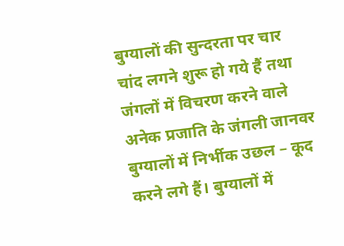बुग्यालों की सुन्दरता पर चार चांद लगने शुरू हो गये हैं तथा जंगलों में विचरण करने वाले अनेक प्रजाति के जंगली जानवर बुग्यालों में निर्भीक उछल – कूद करने लगे हैं। बुग्यालों में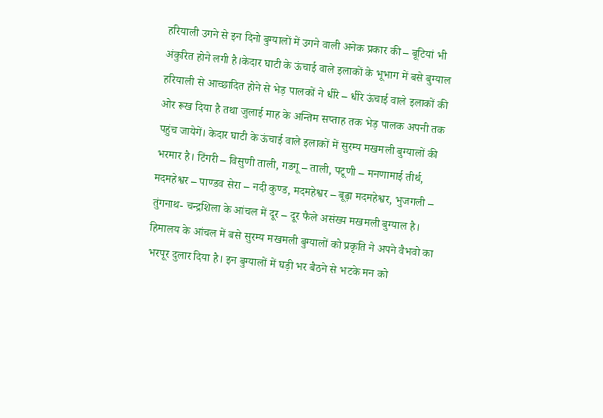हरियाली उगने से इन दिनो बुग्यालों में उगने वाली अनेक प्रकार की – बूटियां भी अंकुरित होने लगी है।केदार घाटी के ऊंचाई वाले इलाकों के भूभाग में बसे बुग्याल हरियाली से आच्छादित होने से भेड़ पालकों ने धीरे – धीरे ऊंचाई वाले इलाकों की ओर रूख दिया है तथा जुलाई माह के अन्तिम सप्ताह तक भेड़ पालक अपनी तक पहुंच जायेगें। केदार घाटी के ऊंचाई वाले इलाकों में सुरम्य मखमली बुग्यालों की भरमार है। टिंगरी – विसुणी ताली, गडगू – ताली, पटूणी – मनणामाई तीर्थ, मदमहेश्वर – पाण्डव सेरा – नदी कुण्ड, मदमहेश्वर – बूढ़ा मदमहेश्वर, भुजगली – तुंगनाथ- चन्द्रशिला के आंचल में दूर – दूर फैले असंख्य मखमली बुग्याल है। हिमालय के आंचल में बसे सुरम्य मखमली बुग्यालों को प्रकृति ने अपने वैभवो का भरपूर दुलार दिया है। इन बुग्यालों में घड़ी भर बैठने से भटके मन को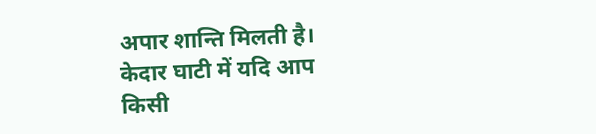अपार शान्ति मिलती है। केदार घाटी में यदि आप किसी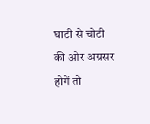घाटी से चोटी की ओर अग्रसर होगें तो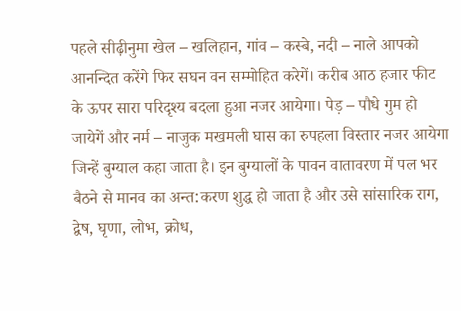पहले सीढ़ीनुमा खेल – खलिहान, गांव – कस्बे, नदी – नाले आपको आनन्दित करेंगे फिर सघन वन सम्मोहित करेगें। करीब आठ हजार फीट के ऊपर सारा परिदृश्य बदला हुआ नजर आयेगा। पेड़ – पौधे गुम हो जायेगें और नर्म – नाजुक मखमली घास का रुपहला विस्तार नजर आयेगा जिन्हें बुग्याल कहा जाता है। इन बुग्यालों के पावन वातावरण में पल भर बैठने से मानव का अन्त:करण शुद्ध हो जाता है और उसे सांसारिक राग, द्वेष, घृणा, लोभ, क्रोध,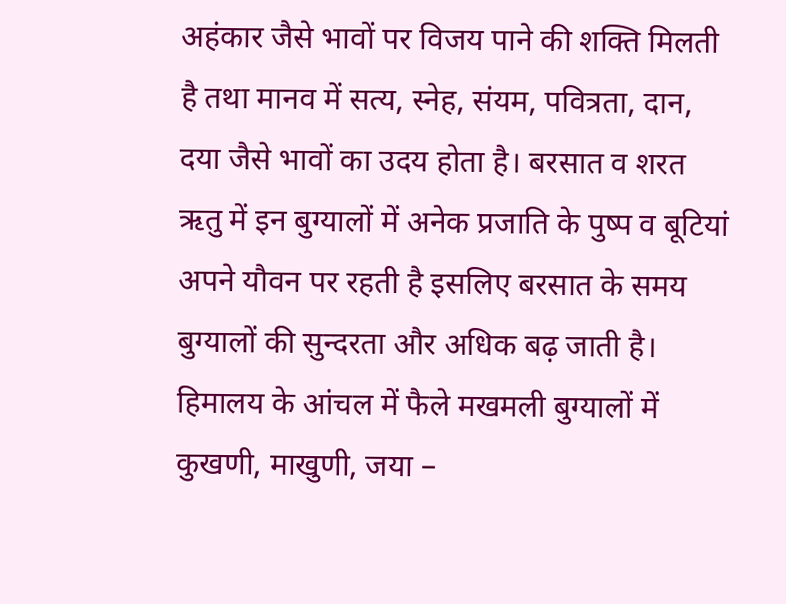अहंकार जैसे भावों पर विजय पाने की शक्ति मिलती है तथा मानव में सत्य, स्नेह, संयम, पवित्रता, दान, दया जैसे भावों का उदय होता है। बरसात व शरत ऋतु में इन बुग्यालों में अनेक प्रजाति के पुष्प व बूटियां अपने यौवन पर रहती है इसलिए बरसात के समय बुग्यालों की सुन्दरता और अधिक बढ़ जाती है। हिमालय के आंचल में फैले मखमली बुग्यालों में कुखणी, माखुणी, जया –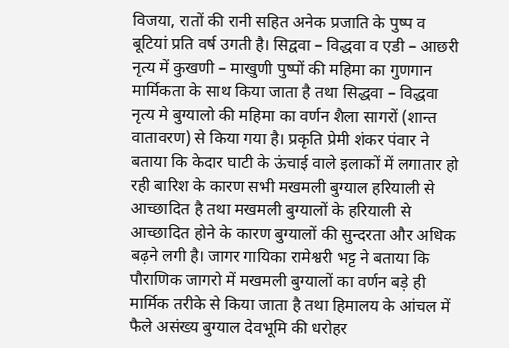विजया, रातों की रानी सहित अनेक प्रजाति के पुष्प व बूटियां प्रति वर्ष उगती है। सिद्ववा – विद्धवा व एडी – आछरी नृत्य में कुखणी – माखुणी पुष्पों की महिमा का गुणगान मार्मिकता के साथ किया जाता है तथा सिद्धवा – विद्धवा नृत्य मे बुग्यालो की महिमा का वर्णन शैला सागरों (शान्त वातावरण) से किया गया है। प्रकृति प्रेमी शंकर पंवार ने बताया कि केदार घाटी के ऊंचाई वाले इलाकों में लगातार हो रही बारिश के कारण सभी मखमली बुग्याल हरियाली से आच्छादित है तथा मखमली बुग्यालों के हरियाली से आच्छादित होने के कारण बुग्यालों की सुन्दरता और अधिक बढ़ने लगी है। जागर गायिका रामेश्वरी भट्ट ने बताया कि पौराणिक जागरो में मखमली बुग्यालों का वर्णन बड़े ही मार्मिक तरीके से किया जाता है तथा हिमालय के आंचल में फैले असंख्य बुग्याल देवभूमि की धरोहर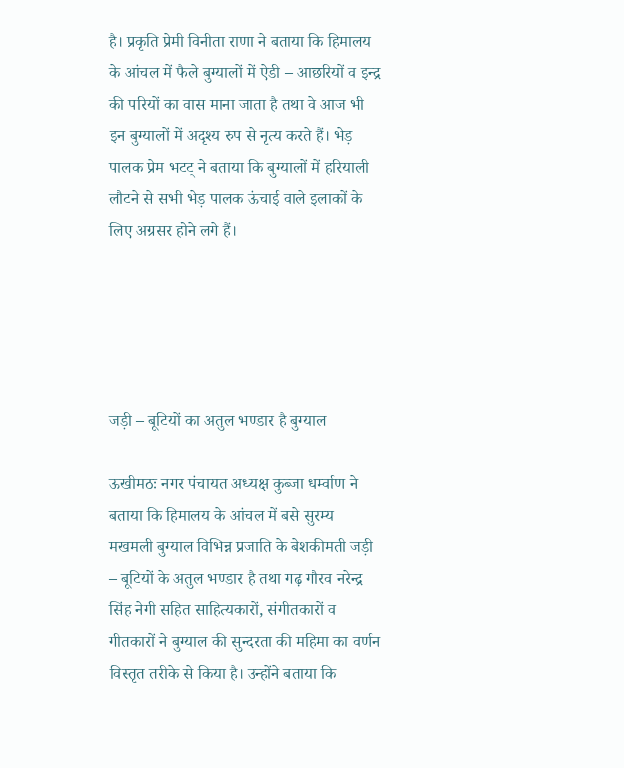है। प्रकृति प्रेमी विनीता राणा ने बताया कि हिमालय के आंचल में फैले बुग्यालों में ऐडी – आछरियों व इन्द्र की परियों का वास माना जाता है तथा वे आज भी इन बुग्यालों में अदृश्य रुप से नृत्य करते हैं। भेड़ पालक प्रेम भटट् ने बताया कि बुग्यालों में हरियाली लौटने से सभी भेड़ पालक ऊंचाई वाले इलाकों के लिए अग्रसर होने लगे हैं।





जड़ी – बूटियों का अतुल भण्डार है बुग्याल

ऊखीमठः नगर पंचायत अध्यक्ष कुब्जा धर्म्वाण ने बताया कि हिमालय के आंचल में बसे सुरम्य मखमली बुग्याल विभिन्न प्रजाति के बेशकीमती जड़ी – बूटियों के अतुल भण्डार है तथा गढ़ गौरव नरेन्द्र सिंह नेगी सहित साहित्यकारों, संगीतकारों व गीतकारों ने बुग्याल की सुन्दरता की महिमा का वर्णन विस्तृत तरीके से किया है। उन्होंने बताया कि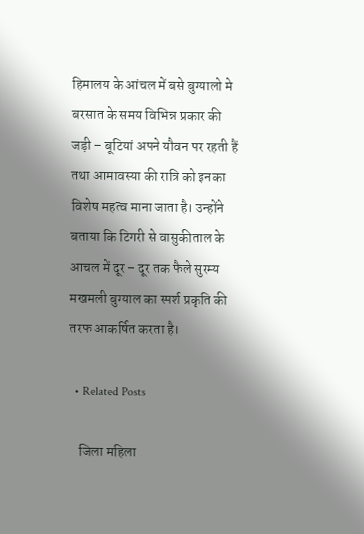हिमालय के आंचल में बसे बुग्यालो मे बरसात के समय विभिन्न प्रकार की जड़ी – बूटियां अपने यौवन पर रहती हैं तथा आमावस्या की रात्रि को इनका विशेष महत्व माना जाता है। उन्होंने बताया कि टिगरी से वासुकीताल के आचल में दूर – दूर तक फैले सुरम्य मखमली बुग्याल का स्पर्श प्रकृति की तरफ आकर्षित करता है।

  • Related Posts

    जिला महिला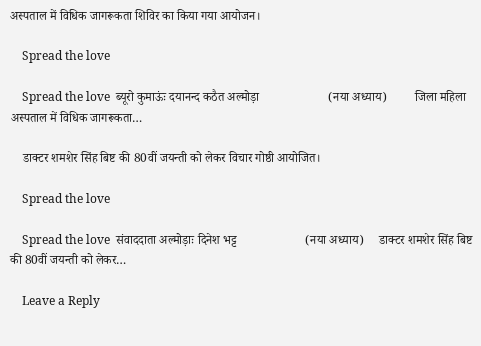अस्पताल में विधिक जागरूकता शिविर का किया गया आयोजन।

    Spread the love

    Spread the love  ब्यूरो कुमाऊंः दयानन्द कठैत अल्मोड़ा                      (नया अध्याय)         जिला महिला अस्पताल में विधिक जागरूकता…

    डाक्टर शमशेर सिंह बिष्ट की 80वीं जयन्ती को लेकर विचार गोष्ठी आयोजित।

    Spread the love

    Spread the love  संवाददाता अल्मोड़ाः दिनेश भट्ट                      (नया अध्याय)     डाक्टर शमशेर सिंह बिष्ट की 80वीं जयन्ती को लेकर…

    Leave a Reply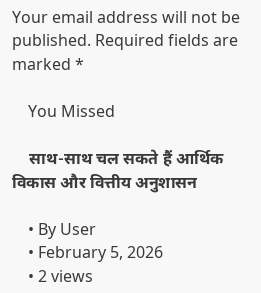Your email address will not be published. Required fields are marked *

    You Missed

    साथ-साथ चल सकते हैं आर्थिक विकास और वित्तीय अनुशासन

    • By User
    • February 5, 2026
    • 2 views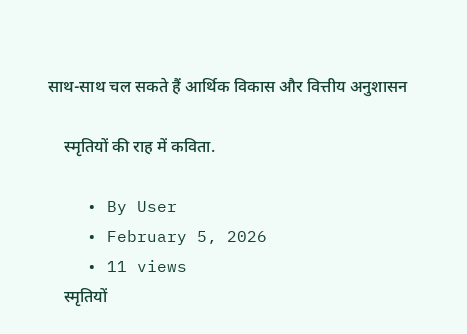साथ-साथ चल सकते हैं आर्थिक विकास और वित्तीय अनुशासन

    स्मृतियों की राह में कविता.

    • By User
    • February 5, 2026
    • 11 views
    स्मृतियों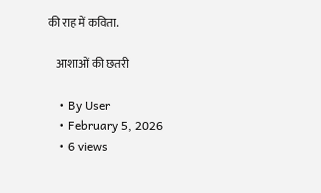की राह में कविता.

    आशाओं की छतरी

    • By User
    • February 5, 2026
    • 6 views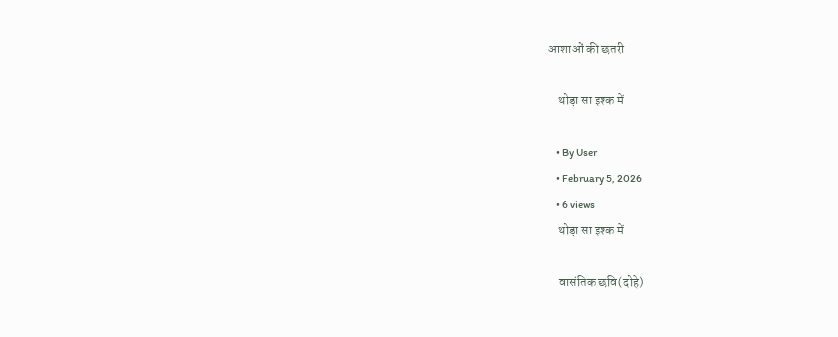आशाओं की छतरी

    थोड़ा सा इश्क में

    • By User
    • February 5, 2026
    • 6 views
    थोड़ा सा इश्क में

    वासंतिक छवि(दोहे)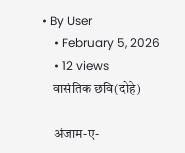• By User
    • February 5, 2026
    • 12 views
    वासंतिक छवि(दोहे)

    अंजाम-ए-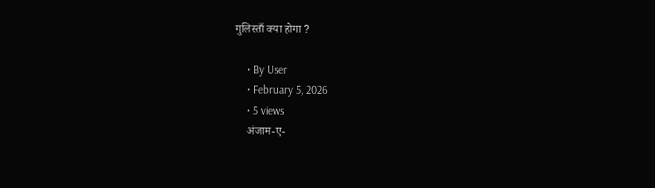गुलिस्ताँ क्या होगा ?

    • By User
    • February 5, 2026
    • 5 views
    अंजाम-ए-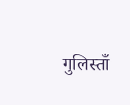गुलिस्ताँ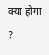क्या होगा ?